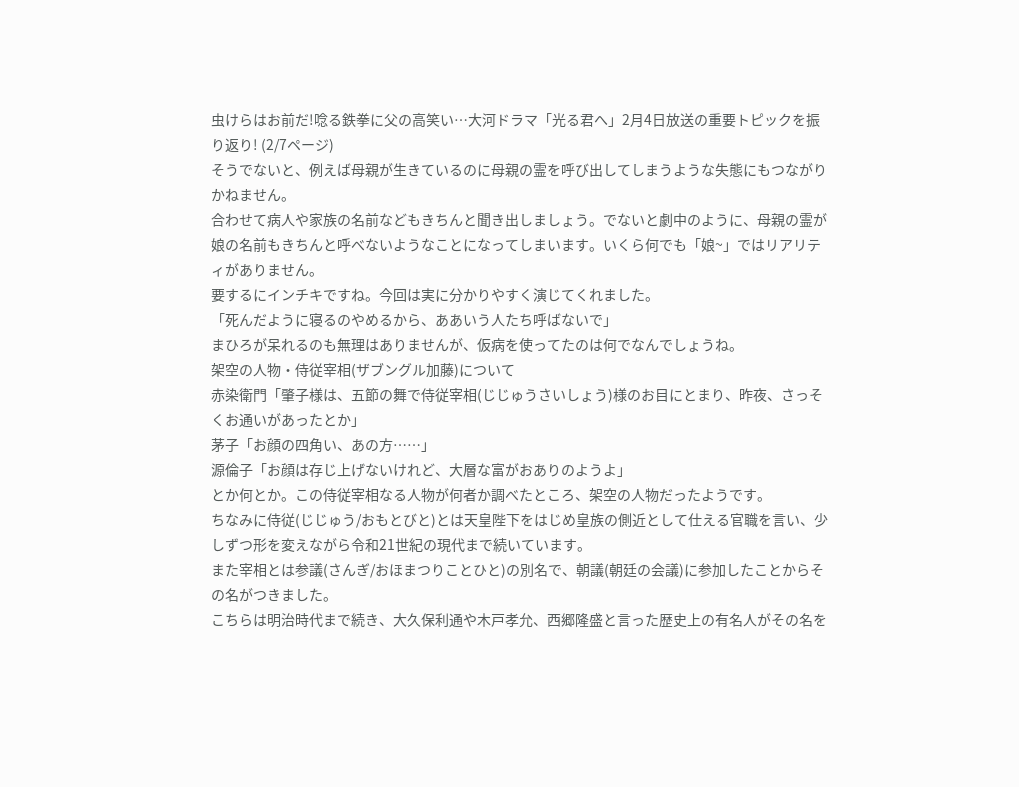虫けらはお前だ!唸る鉄拳に父の高笑い…大河ドラマ「光る君へ」2月4日放送の重要トピックを振り返り! (2/7ページ)
そうでないと、例えば母親が生きているのに母親の霊を呼び出してしまうような失態にもつながりかねません。
合わせて病人や家族の名前などもきちんと聞き出しましょう。でないと劇中のように、母親の霊が娘の名前もきちんと呼べないようなことになってしまいます。いくら何でも「娘~」ではリアリティがありません。
要するにインチキですね。今回は実に分かりやすく演じてくれました。
「死んだように寝るのやめるから、ああいう人たち呼ばないで」
まひろが呆れるのも無理はありませんが、仮病を使ってたのは何でなんでしょうね。
架空の人物・侍従宰相(ザブングル加藤)について
赤染衛門「肇子様は、五節の舞で侍従宰相(じじゅうさいしょう)様のお目にとまり、昨夜、さっそくお通いがあったとか」
茅子「お顔の四角い、あの方……」
源倫子「お顔は存じ上げないけれど、大層な富がおありのようよ」
とか何とか。この侍従宰相なる人物が何者か調べたところ、架空の人物だったようです。
ちなみに侍従(じじゅう/おもとびと)とは天皇陛下をはじめ皇族の側近として仕える官職を言い、少しずつ形を変えながら令和21世紀の現代まで続いています。
また宰相とは参議(さんぎ/おほまつりことひと)の別名で、朝議(朝廷の会議)に参加したことからその名がつきました。
こちらは明治時代まで続き、大久保利通や木戸孝允、西郷隆盛と言った歴史上の有名人がその名を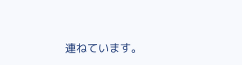連ねています。